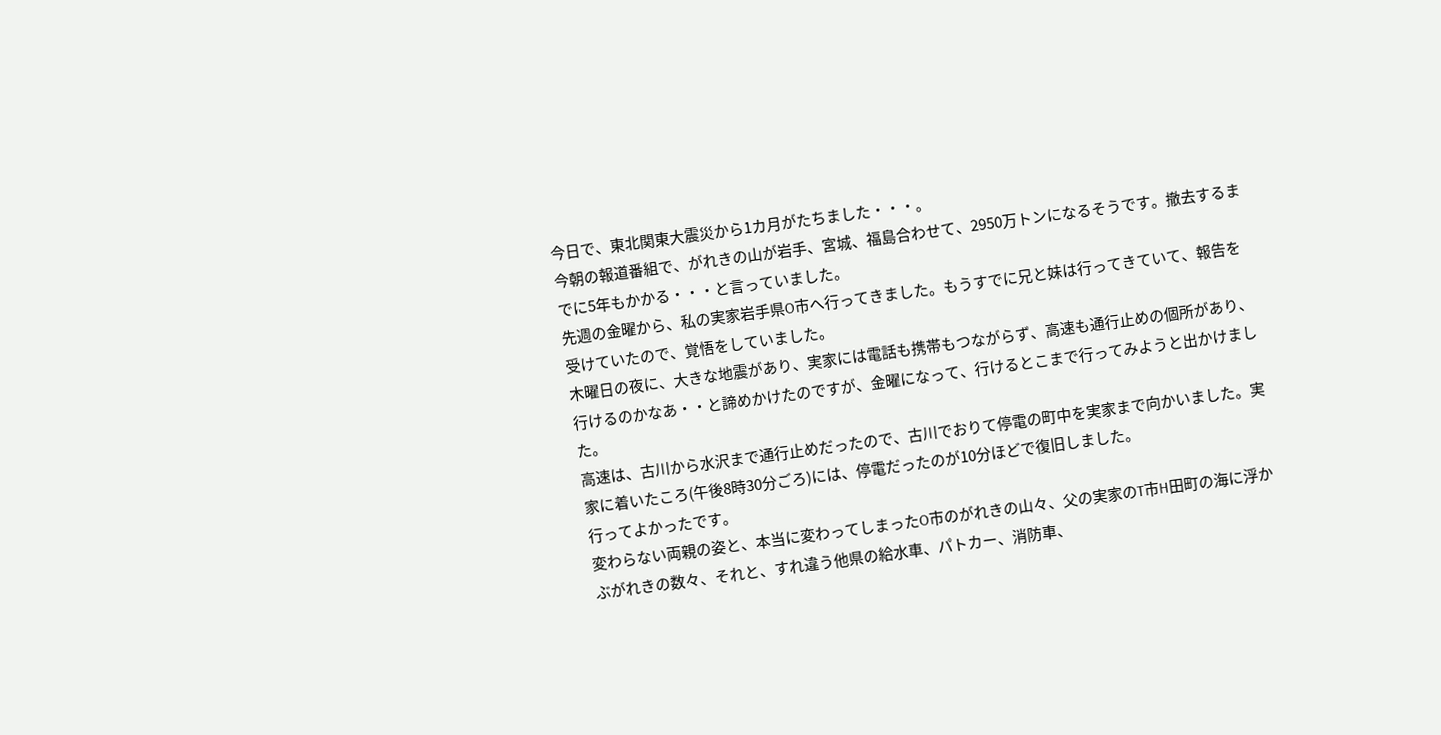今日で、東北関東大震災から1カ月がたちました・・・。
今朝の報道番組で、がれきの山が岩手、宮城、福島合わせて、2950万トンになるそうです。撤去するまでに5年もかかる・・・と言っていました。
先週の金曜から、私の実家岩手県O市へ行ってきました。もうすでに兄と妹は行ってきていて、報告を受けていたので、覚悟をしていました。
木曜日の夜に、大きな地震があり、実家には電話も携帯もつながらず、高速も通行止めの個所があり、行けるのかなあ・・と諦めかけたのですが、金曜になって、行けるとこまで行ってみようと出かけました。
高速は、古川から水沢まで通行止めだったので、古川でおりて停電の町中を実家まで向かいました。実家に着いたころ(午後8時30分ごろ)には、停電だったのが10分ほどで復旧しました。
行ってよかったです。
変わらない両親の姿と、本当に変わってしまったO市のがれきの山々、父の実家のT市H田町の海に浮かぶがれきの数々、それと、すれ違う他県の給水車、パトカー、消防車、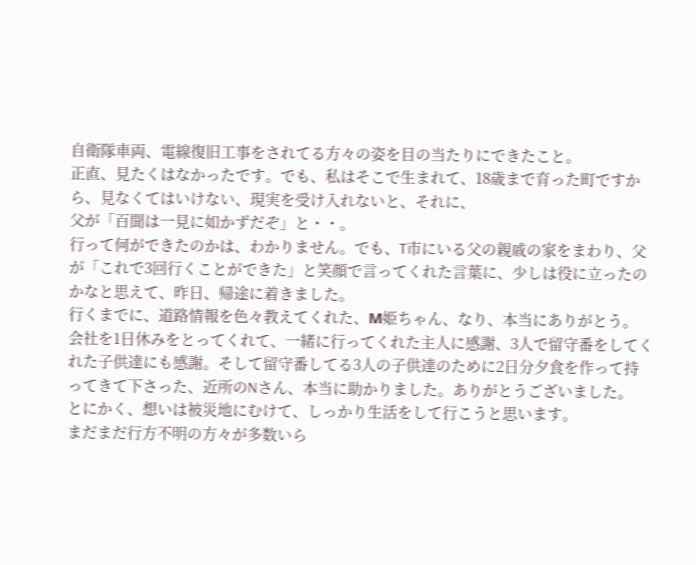自衛隊車両、電線復旧工事をされてる方々の姿を目の当たりにできたこと。
正直、見たくはなかったです。でも、私はそこで生まれて、18歳まで育った町ですから、見なくてはいけない、現実を受け入れないと、それに、
父が「百聞は一見に如かずだぞ」と・・。
行って何ができたのかは、わかりません。でも、T市にいる父の親戚の家をまわり、父が「これで3回行くことができた」と笑顔で言ってくれた言葉に、少しは役に立ったのかなと思えて、昨日、帰途に着きました。
行くまでに、道路情報を色々教えてくれた、М姫ちゃん、なり、本当にありがとう。
会社を1日休みをとってくれて、一緒に行ってくれた主人に感謝、3人で留守番をしてくれた子供達にも感謝。そして留守番してる3人の子供達のために2日分夕食を作って持ってきて下さった、近所のNさん、本当に助かりました。ありがとうございました。
とにかく、想いは被災地にむけて、しっかり生活をして行こうと思います。
まだまだ行方不明の方々が多数いら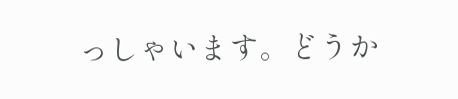っしゃいます。どうか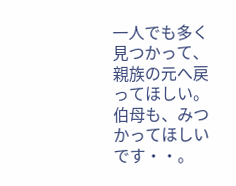一人でも多く見つかって、親族の元へ戻ってほしい。伯母も、みつかってほしいです・・。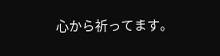心から祈ってます。